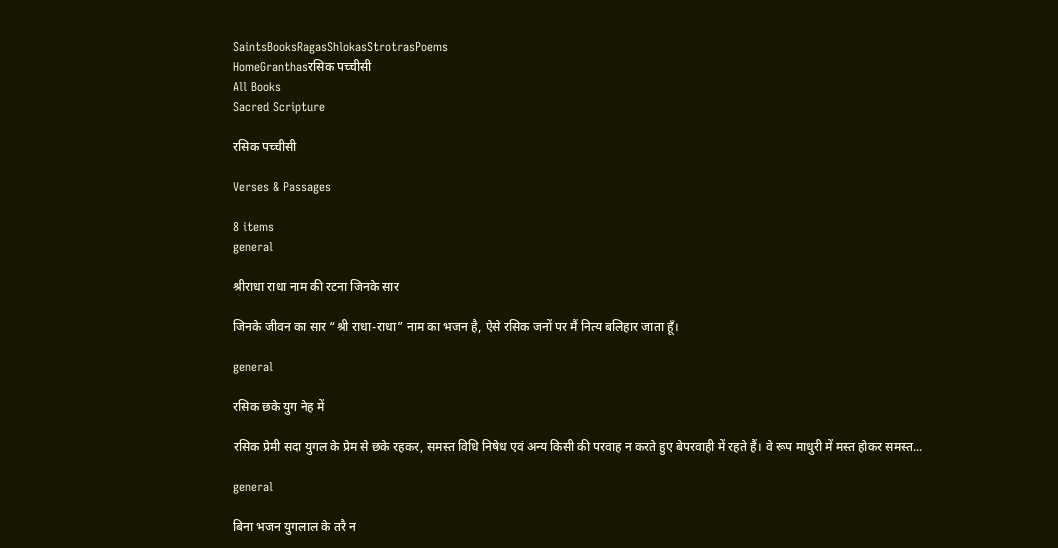SaintsBooksRagasShlokasStrotrasPoems
HomeGranthasरसिक पच्चीसी
All Books
Sacred Scripture

रसिक पच्चीसी

Verses & Passages

8 items
general

श्रीराधा राधा नाम की रटना जिनके सार

जिनके जीवन का सार “श्री राधा-राधा” नाम का भजन है, ऐसे रसिक जनों पर मैं नित्य बलिहार जाता हूँ।

general

रसिक छके युग नेह में

रसिक प्रेमी सदा युगल के प्रेम से छके रहकर, समस्त विधि निषेध एवं अन्य किसी की परवाह न करते हुए बेपरवाही में रहते हैं। वे रूप माधुरी में मस्त होकर समस्त...

general

बिना भजन युगलाल के तरै न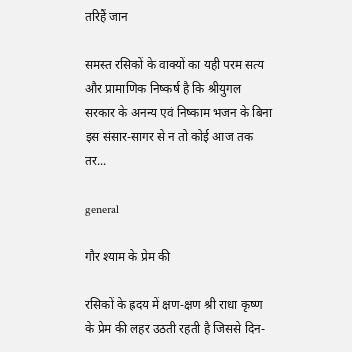तरिहैं जान

समस्त रसिकों के वाक्यों का यही परम सत्य और प्रामाणिक निष्कर्ष है कि श्रीयुगल सरकार के अनन्य एवं निष्काम भजन के बिना इस संसार-सागर से न तो कोई आज तक तर...

general

गौर श्याम के प्रेम की

रसिकों के ह्रदय में क्षण-क्षण श्री राधा कृष्ण के प्रेम की लहर उठती रहती है जिससे दिन-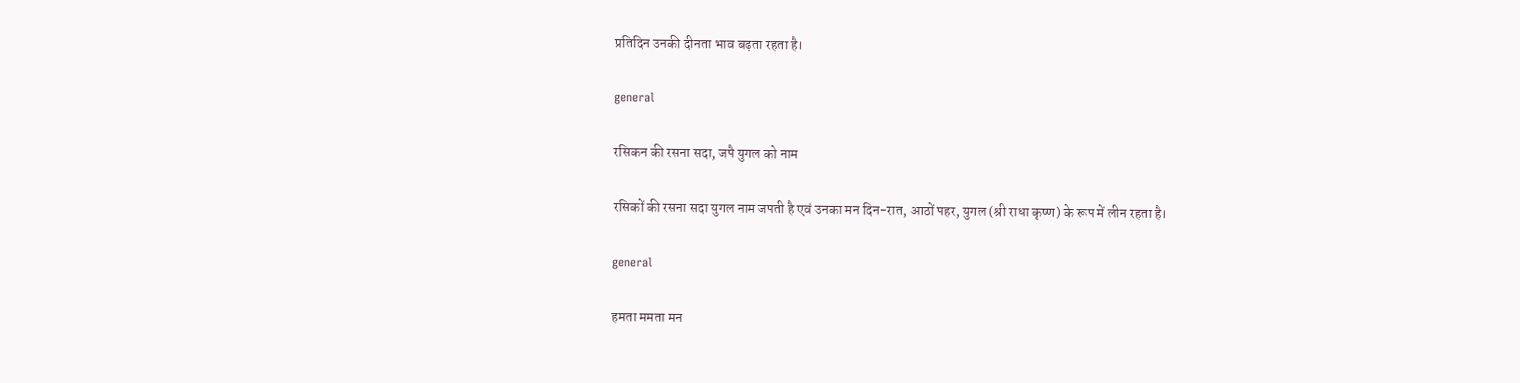प्रतिदिन उनकी दीनता भाव बढ़ता रहता है।

general

रसिकन की रसना सदा, जपै युगल को नाम

रसिकों की रसना सदा युगल नाम जपती है एवं उनका मन दिन-रात, आठों पहर, युगल (श्री राधा कृष्ण) के रूप में लीन रहता है।

general

हमता ममता मन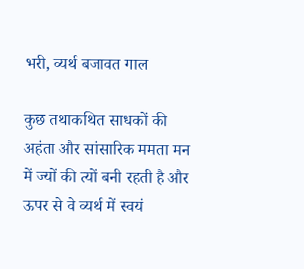भरी, व्यर्थ बजावत गाल

कुछ तथाकथित साधकों की अहंता और सांसारिक ममता मन में ज्यों की त्यों बनी रहती है और ऊपर से वे व्यर्थ में स्वयं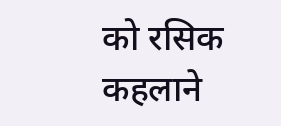को रसिक कहलाने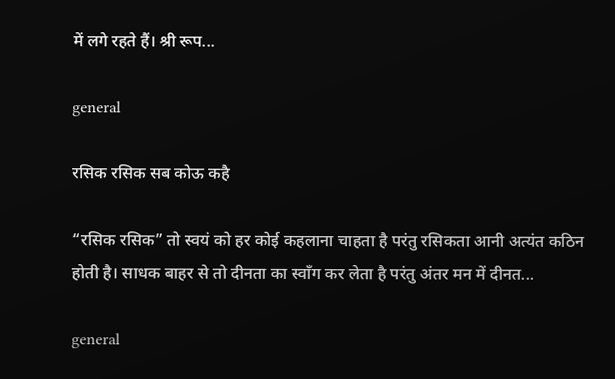में लगे रहते हैं। श्री रूप...

general

रसिक रसिक सब कोऊ कहै

“रसिक रसिक” तो स्वयं को हर कोई कहलाना चाहता है परंतु रसिकता आनी अत्यंत कठिन होती है। साधक बाहर से तो दीनता का स्वाँग कर लेता है परंतु अंतर मन में दीनत...

general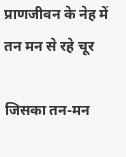प्राणजीवन के नेह में तन मन से रहे चूर

जिसका तन-मन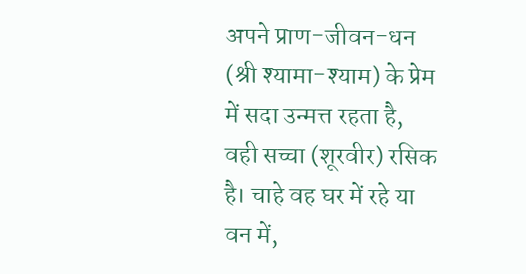अपने प्राण-जीवन-धन (श्री श्यामा-श्याम) के प्रेम में सदा उन्मत्त रहता है, वही सच्चा (शूरवीर) रसिक है। चाहे वह घर में रहे या वन में,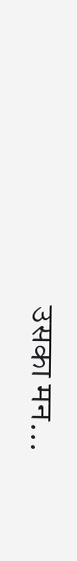उसका मन...